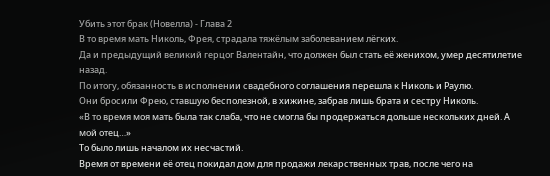Убить этот брак (Новелла) - Глава 2
В то время мать Николь, Фрея, страдала тяжёлым заболеванием лёгких.
Да и предыдущий великий герцог Валентайн, что должен был стать её женихом, умер десятилетие назад.
По итогу, обязанность в исполнении свадебного соглашения перешла к Николь и Раулю.
Они бросили Фрею, ставшую бесполезной, в хижине, забрав лишь брата и сестру Николь.
«В то время моя мать была так слаба, что не смогла бы продержаться дольше нескольких дней. А мой отец…»
То было лишь началом их несчастий.
Время от времени её отец покидал дом для продажи лекарственных трав, после чего на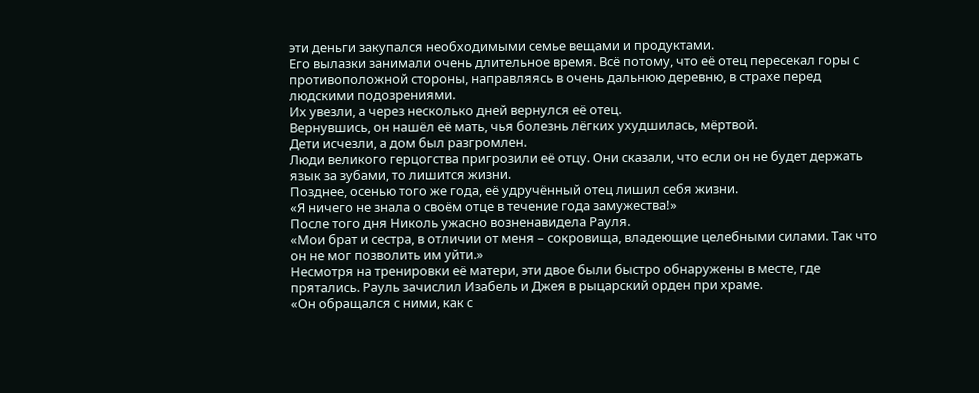эти деньги закупался необходимыми семье вещами и продуктами.
Его вылазки занимали очень длительное время. Всё потому, что её отец пересекал горы с противоположной стороны, направляясь в очень дальнюю деревню, в страхе перед людскими подозрениями.
Их увезли, а через несколько дней вернулся её отец.
Вернувшись, он нашёл её мать, чья болезнь лёгких ухудшилась, мёртвой.
Дети исчезли, а дом был разгромлен.
Люди великого герцогства пригрозили её отцу. Они сказали, что если он не будет держать язык за зубами, то лишится жизни.
Позднее, осенью того же года, её удручённый отец лишил себя жизни.
«Я ничего не знала о своём отце в течение года замужества!»
После того дня Николь ужасно возненавидела Рауля.
«Мои брат и сестра, в отличии от меня – сокровища, владеющие целебными силами. Так что он не мог позволить им уйти.»
Несмотря на тренировки её матери, эти двое были быстро обнаружены в месте, где прятались. Рауль зачислил Изабель и Джея в рыцарский орден при храме.
«Он обращался с ними, как с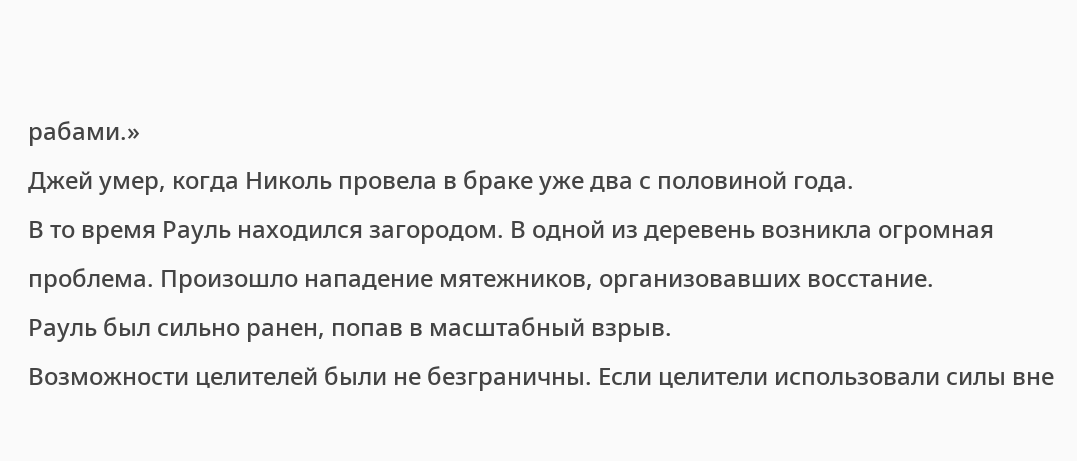рабами.»
Джей умер, когда Николь провела в браке уже два с половиной года.
В то время Рауль находился загородом. В одной из деревень возникла огромная проблема. Произошло нападение мятежников, организовавших восстание.
Рауль был сильно ранен, попав в масштабный взрыв.
Возможности целителей были не безграничны. Если целители использовали силы вне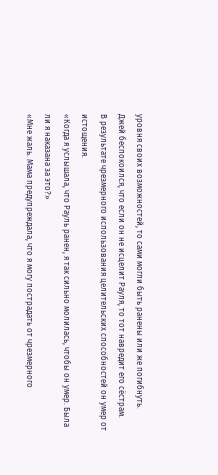уровня своих возможностей, то сами могли быть ранены или же погибнуть.
Джей беспокоился, что если он не исцелит Рауля, то тот навредит его сёстрам.
В результате чрезмерного использования целительских способностей он умер от истощения.
«Когда я услышала, что Рауль ранен, я так сильно молилась, чтобы он умер. Была ли я наказана за это?»
«Мне жаль. Мама предупреждала, что я могу пострадать от чрезмерного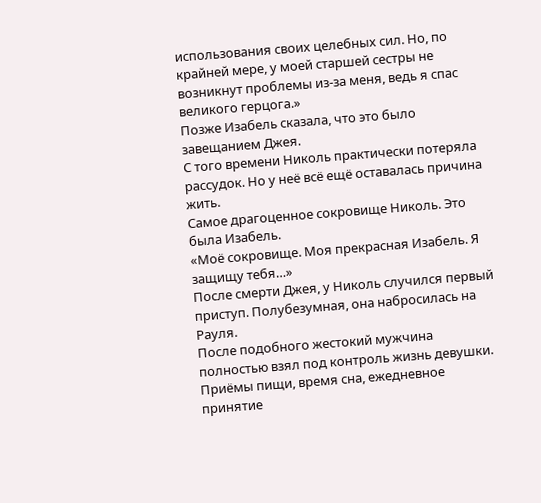использования своих целебных сил. Но, по крайней мере, у моей старшей сестры не возникнут проблемы из-за меня, ведь я спас великого герцога.»
Позже Изабель сказала, что это было завещанием Джея.
С того времени Николь практически потеряла рассудок. Но у неё всё ещё оставалась причина жить.
Самое драгоценное сокровище Николь. Это была Изабель.
«Моё сокровище. Моя прекрасная Изабель. Я защищу тебя…»
После смерти Джея, у Николь случился первый приступ. Полубезумная, она набросилась на Рауля.
После подобного жестокий мужчина полностью взял под контроль жизнь девушки.
Приёмы пищи, время сна, ежедневное принятие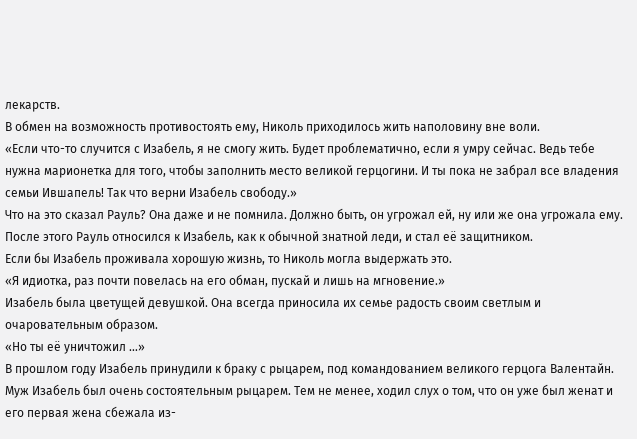лекарств.
В обмен на возможность противостоять ему, Николь приходилось жить наполовину вне воли.
«Если что-то случится с Изабель, я не смогу жить. Будет проблематично, если я умру сейчас. Ведь тебе нужна марионетка для того, чтобы заполнить место великой герцогини. И ты пока не забрал все владения семьи Ившапель! Так что верни Изабель свободу.»
Что на это сказал Рауль? Она даже и не помнила. Должно быть, он угрожал ей, ну или же она угрожала ему.
После этого Рауль относился к Изабель, как к обычной знатной леди, и стал её защитником.
Если бы Изабель проживала хорошую жизнь, то Николь могла выдержать это.
«Я идиотка, раз почти повелась на его обман, пускай и лишь на мгновение.»
Изабель была цветущей девушкой. Она всегда приносила их семье радость своим светлым и очаровательным образом.
«Но ты её уничтожил …»
В прошлом году Изабель принудили к браку с рыцарем, под командованием великого герцога Валентайн.
Муж Изабель был очень состоятельным рыцарем. Тем не менее, ходил слух о том, что он уже был женат и его первая жена сбежала из-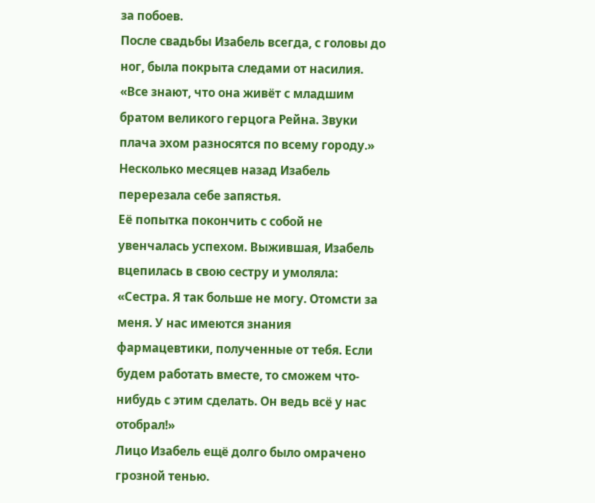за побоев.
После свадьбы Изабель всегда, с головы до ног, была покрыта следами от насилия.
«Все знают, что она живёт с младшим братом великого герцога Рейна. Звуки плача эхом разносятся по всему городу.»
Несколько месяцев назад Изабель перерезала себе запястья.
Её попытка покончить с собой не увенчалась успехом. Выжившая, Изабель вцепилась в свою сестру и умоляла:
«Сестра. Я так больше не могу. Отомсти за меня. У нас имеются знания фармацевтики, полученные от тебя. Если будем работать вместе, то сможем что-нибудь с этим сделать. Он ведь всё у нас отобрал!»
Лицо Изабель ещё долго было омрачено грозной тенью.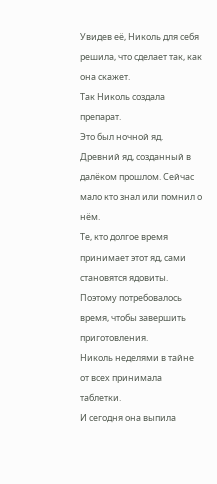Увидев её, Николь для себя решила, что сделает так, как она скажет.
Так Николь создала препарат.
Это был ночной яд.
Древний яд, созданный в далёком прошлом. Сейчас мало кто знал или помнил о нём.
Те, кто долгое время принимает этот яд, сами становятся ядовиты. Поэтому потребовалось время, чтобы завершить приготовления.
Николь неделями в тайне от всех принимала таблетки.
И сегодня она выпила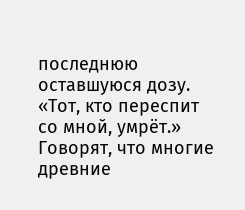последнюю оставшуюся дозу.
«Тот, кто переспит со мной, умрёт.»
Говорят, что многие древние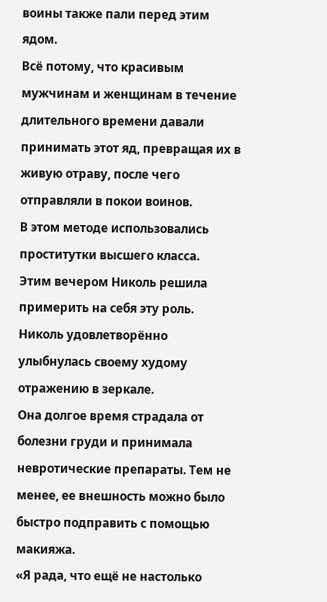воины также пали перед этим ядом.
Всё потому, что красивым мужчинам и женщинам в течение длительного времени давали принимать этот яд, превращая их в живую отраву, после чего отправляли в покои воинов.
В этом методе использовались проститутки высшего класса.
Этим вечером Николь решила примерить на себя эту роль.
Николь удовлетворённо улыбнулась своему худому отражению в зеркале.
Она долгое время страдала от болезни груди и принимала невротические препараты. Тем не менее, ее внешность можно было быстро подправить с помощью макияжа.
«Я рада, что ещё не настолько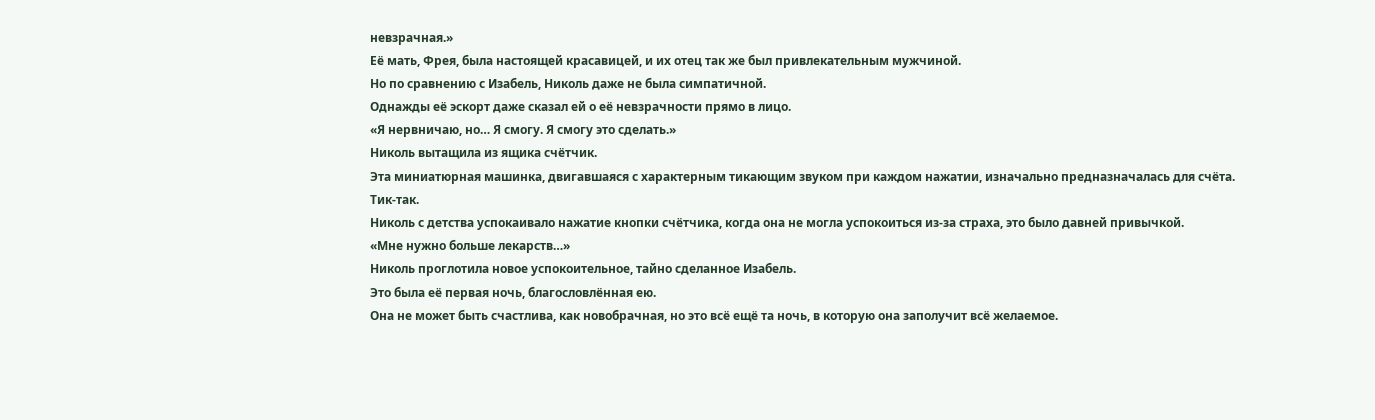невзрачная.»
Её мать, Фрея, была настоящей красавицей, и их отец так же был привлекательным мужчиной.
Но по сравнению с Изабель, Николь даже не была симпатичной.
Однажды её эскорт даже сказал ей о её невзрачности прямо в лицо.
«Я нервничаю, но… Я смогу. Я смогу это сделать.»
Николь вытащила из ящика счётчик.
Эта миниатюрная машинка, двигавшаяся с характерным тикающим звуком при каждом нажатии, изначально предназначалась для счёта.
Тик-так.
Николь с детства успокаивало нажатие кнопки счётчика, когда она не могла успокоиться из-за страха, это было давней привычкой.
«Мне нужно больше лекарств…»
Николь проглотила новое успокоительное, тайно сделанное Изабель.
Это была её первая ночь, благословлённая ею.
Она не может быть счастлива, как новобрачная, но это всё ещё та ночь, в которую она заполучит всё желаемое.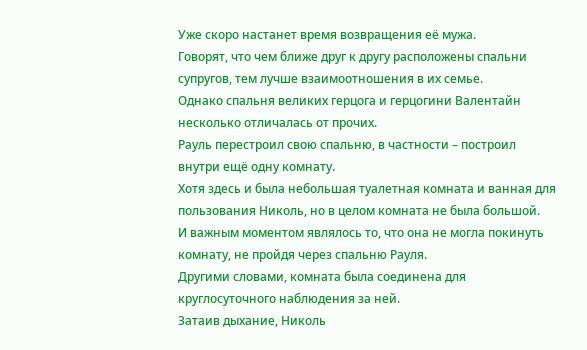Уже скоро настанет время возвращения её мужа.
Говорят, что чем ближе друг к другу расположены спальни супругов, тем лучше взаимоотношения в их семье.
Однако спальня великих герцога и герцогини Валентайн несколько отличалась от прочих.
Рауль перестроил свою спальню, в частности – построил внутри ещё одну комнату.
Хотя здесь и была небольшая туалетная комната и ванная для пользования Николь, но в целом комната не была большой.
И важным моментом являлось то, что она не могла покинуть комнату, не пройдя через спальню Рауля.
Другими словами, комната была соединена для круглосуточного наблюдения за ней.
Затаив дыхание, Николь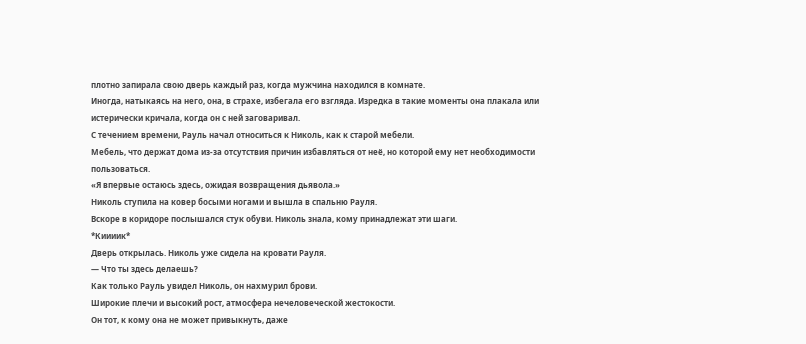плотно запирала свою дверь каждый раз, когда мужчина находился в комнате.
Иногда, натыкаясь на него, она, в страхе, избегала его взгляда. Изредка в такие моменты она плакала или истерически кричала, когда он с ней заговаривал.
С течением времени, Рауль начал относиться к Николь, как к старой мебели.
Мебель, что держат дома из-за отсутствия причин избавляться от неё, но которой ему нет необходимости пользоваться.
«Я впервые остаюсь здесь, ожидая возвращения дьявола.»
Николь ступила на ковер босыми ногами и вышла в спальню Рауля.
Вскоре в коридоре послышался стук обуви. Николь знала, кому принадлежат эти шаги.
*Киииик*
Дверь открылась. Николь уже сидела на кровати Рауля.
— Что ты здесь делаешь?
Как только Рауль увидел Николь, он нахмурил брови.
Широкие плечи и высокий рост, атмосфера нечеловеческой жестокости.
Он тот, к кому она не может привыкнуть, даже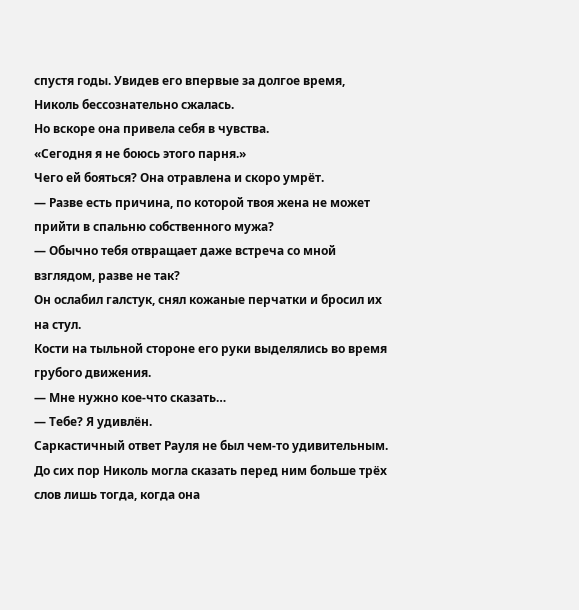спустя годы. Увидев его впервые за долгое время, Николь бессознательно сжалась.
Но вскоре она привела себя в чувства.
«Сегодня я не боюсь этого парня.»
Чего ей бояться? Она отравлена и скоро умрёт.
— Разве есть причина, по которой твоя жена не может прийти в спальню собственного мужа?
— Обычно тебя отвращает даже встреча со мной взглядом, разве не так?
Он ослабил галстук, снял кожаные перчатки и бросил их на стул.
Кости на тыльной стороне его руки выделялись во время грубого движения.
— Мне нужно кое-что сказать…
— Тебе? Я удивлён.
Саркастичный ответ Рауля не был чем-то удивительным. До сих пор Николь могла сказать перед ним больше трёх слов лишь тогда, когда она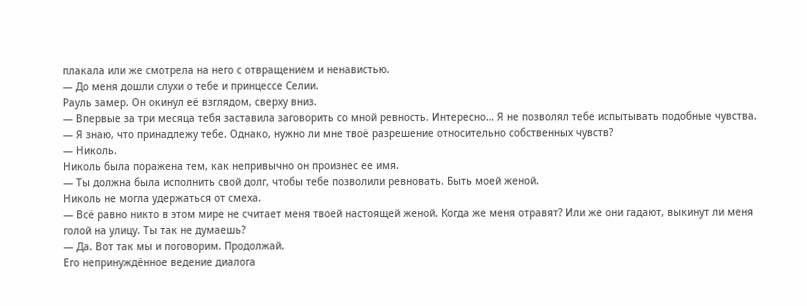плакала или же смотрела на него с отвращением и ненавистью.
— До меня дошли слухи о тебе и принцессе Селии.
Рауль замер. Он окинул её взглядом, сверху вниз.
— Впервые за три месяца тебя заставила заговорить со мной ревность. Интересно… Я не позволял тебе испытывать подобные чувства.
— Я знаю, что принадлежу тебе. Однако, нужно ли мне твоё разрешение относительно собственных чувств?
— Николь.
Николь была поражена тем, как непривычно он произнес ее имя.
— Ты должна была исполнить свой долг, чтобы тебе позволили ревновать. Быть моей женой.
Николь не могла удержаться от смеха.
— Всё равно никто в этом мире не считает меня твоей настоящей женой. Когда же меня отравят? Или же они гадают, выкинут ли меня голой на улицу. Ты так не думаешь?
— Да. Вот так мы и поговорим. Продолжай.
Его непринуждённое ведение диалога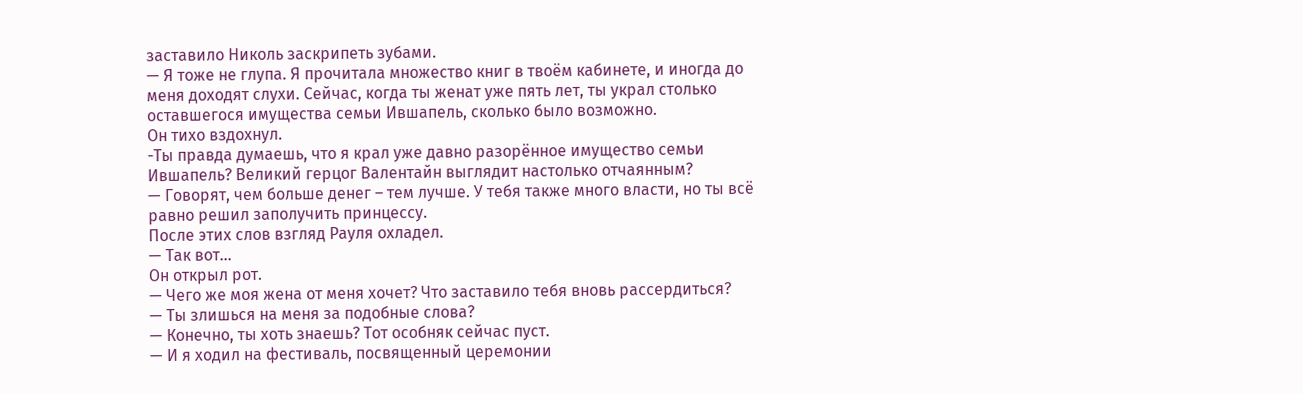заставило Николь заскрипеть зубами.
— Я тоже не глупа. Я прочитала множество книг в твоём кабинете, и иногда до меня доходят слухи. Сейчас, когда ты женат уже пять лет, ты украл столько оставшегося имущества семьи Ившапель, сколько было возможно.
Он тихо вздохнул.
-Ты правда думаешь, что я крал уже давно разорённое имущество семьи Ившапель? Великий герцог Валентайн выглядит настолько отчаянным?
— Говорят, чем больше денег – тем лучше. У тебя также много власти, но ты всё равно решил заполучить принцессу.
После этих слов взгляд Рауля охладел.
— Так вот…
Он открыл рот.
— Чего же моя жена от меня хочет? Что заставило тебя вновь рассердиться?
— Ты злишься на меня за подобные слова?
— Конечно, ты хоть знаешь? Тот особняк сейчас пуст.
— И я ходил на фестиваль, посвященный церемонии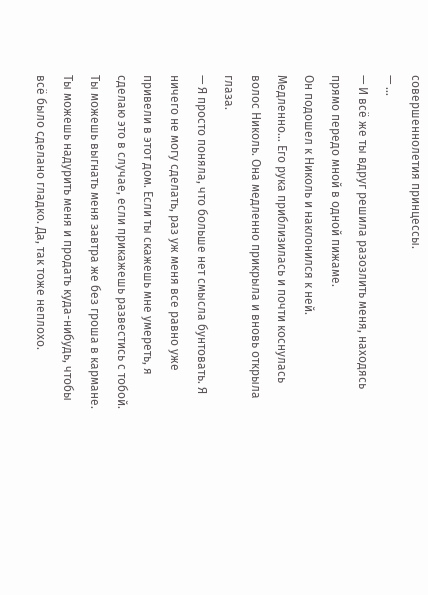совершеннолетия принцессы.
— …
— И всё же ты вдруг решила разозлить меня, находясь прямо передо мной в одной пижаме.
Он подошел к Николь и наклонился к ней.
Медленно… Его рука приблизилась и почти коснулась волос Николь. Она медленно прикрыла и вновь открыла глаза.
— Я просто поняла, что больше нет смысла бунтовать. Я ничего не могу сделать, раз уж меня все равно уже привели в этот дом. Если ты скажешь мне умереть, я сделаю это в случае, если прикажешь развестись с тобой. Ты можешь выгнать меня завтра же без гроша в кармане. Ты можешь надурить меня и продать куда-нибудь, чтобы всё было сделано гладко. Да, так тоже неплохо.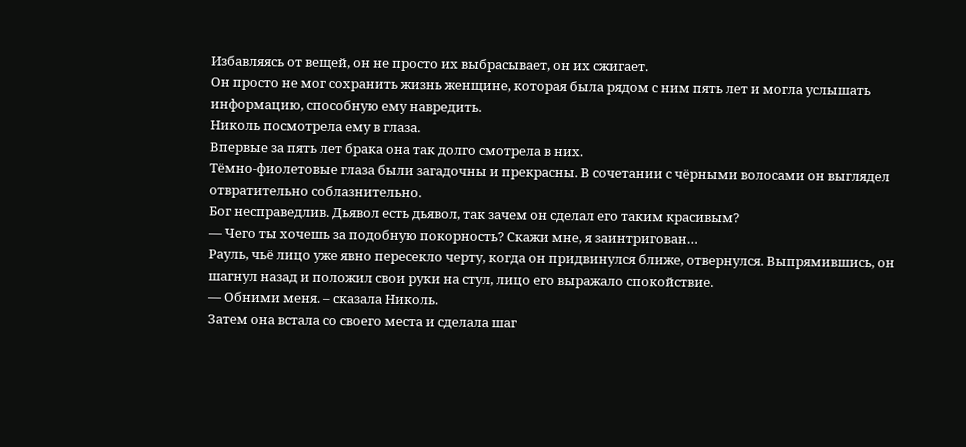Избавляясь от вещей, он не просто их выбрасывает, он их сжигает.
Он просто не мог сохранить жизнь женщине, которая была рядом с ним пять лет и могла услышать информацию, способную ему навредить.
Николь посмотрела ему в глаза.
Впервые за пять лет брака она так долго смотрела в них.
Тёмно-фиолетовые глаза были загадочны и прекрасны. В сочетании с чёрными волосами он выглядел отвратительно соблазнительно.
Бог несправедлив. Дьявол есть дьявол, так зачем он сделал его таким красивым?
— Чего ты хочешь за подобную покорность? Скажи мне, я заинтригован…
Рауль, чьё лицо уже явно пересекло черту, когда он придвинулся ближе, отвернулся. Выпрямившись, он шагнул назад и положил свои руки на стул, лицо его выражало спокойствие.
— Обними меня. – сказала Николь.
Затем она встала со своего места и сделала шаг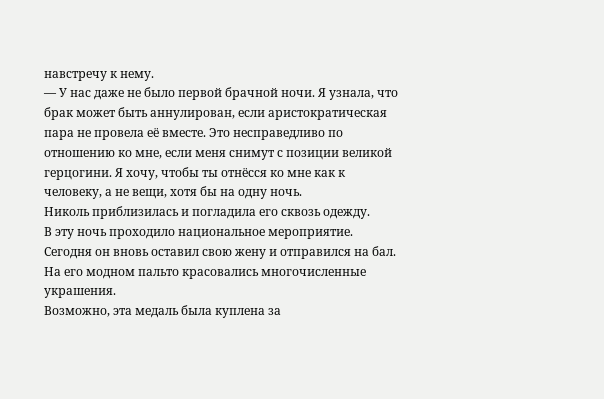навстречу к нему.
— У нас даже не было первой брачной ночи. Я узнала, что брак может быть аннулирован, если аристократическая пара не провела её вместе. Это несправедливо по отношению ко мне, если меня снимут с позиции великой герцогини. Я хочу, чтобы ты отнёсся ко мне как к человеку, а не вещи, хотя бы на одну ночь.
Николь приблизилась и погладила его сквозь одежду.
В эту ночь проходило национальное мероприятие.
Сегодня он вновь оставил свою жену и отправился на бал.
На его модном пальто красовались многочисленные украшения.
Возможно, эта медаль была куплена за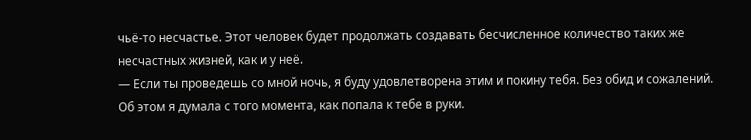чьё-то несчастье. Этот человек будет продолжать создавать бесчисленное количество таких же несчастных жизней, как и у неё.
— Если ты проведешь со мной ночь, я буду удовлетворена этим и покину тебя. Без обид и сожалений. Об этом я думала с того момента, как попала к тебе в руки.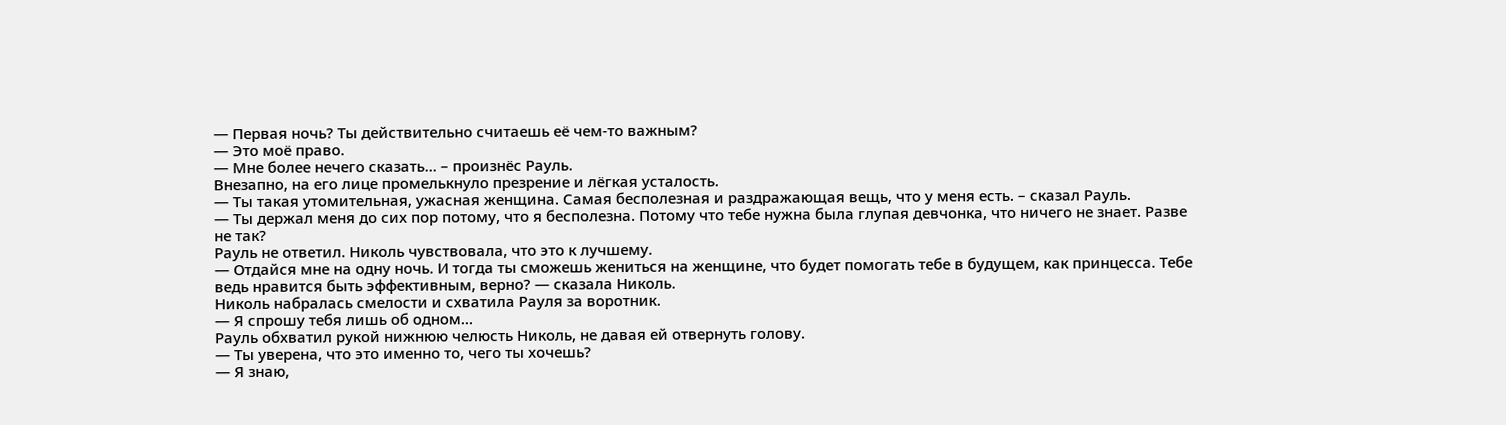— Первая ночь? Ты действительно считаешь её чем-то важным?
— Это моё право.
— Мне более нечего сказать… – произнёс Рауль.
Внезапно, на его лице промелькнуло презрение и лёгкая усталость.
— Ты такая утомительная, ужасная женщина. Самая бесполезная и раздражающая вещь, что у меня есть. – сказал Рауль.
— Ты держал меня до сих пор потому, что я бесполезна. Потому что тебе нужна была глупая девчонка, что ничего не знает. Разве не так?
Рауль не ответил. Николь чувствовала, что это к лучшему.
— Отдайся мне на одну ночь. И тогда ты сможешь жениться на женщине, что будет помогать тебе в будущем, как принцесса. Тебе ведь нравится быть эффективным, верно? — сказала Николь.
Николь набралась смелости и схватила Рауля за воротник.
— Я спрошу тебя лишь об одном…
Рауль обхватил рукой нижнюю челюсть Николь, не давая ей отвернуть голову.
— Ты уверена, что это именно то, чего ты хочешь?
— Я знаю,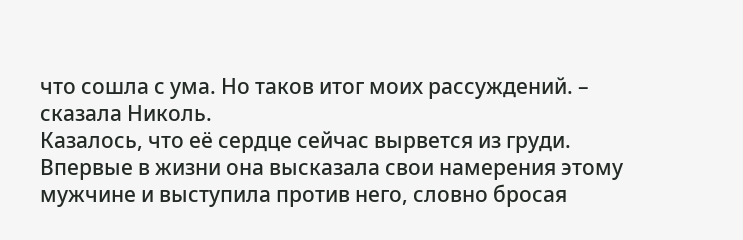что сошла с ума. Но таков итог моих рассуждений. – сказала Николь.
Казалось, что её сердце сейчас вырвется из груди. Впервые в жизни она высказала свои намерения этому мужчине и выступила против него, словно бросая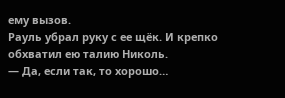ему вызов.
Рауль убрал руку с ее щёк. И крепко обхватил ею талию Николь.
— Да, если так, то хорошо…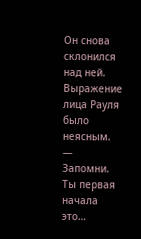Он снова склонился над ней. Выражение лица Рауля было неясным.
— Запомни. Ты первая начала это…